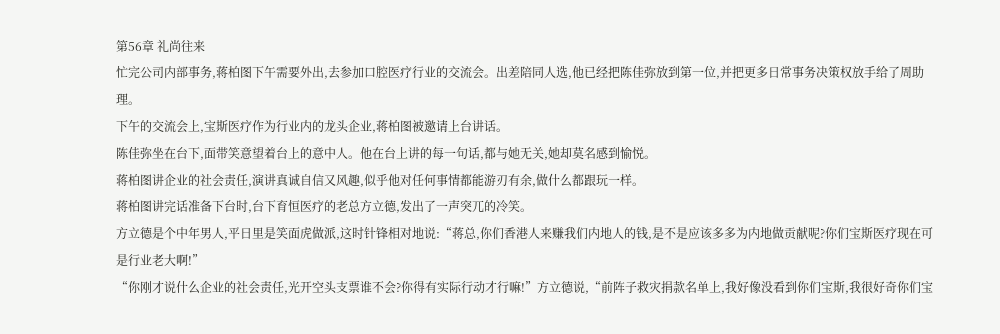第56章 礼尚往来
忙完公司内部事务,蒋柏图下午需要外出,去参加口腔医疗行业的交流会。出差陪同人选,他已经把陈佳弥放到第一位,并把更多日常事务决策权放手给了周助理。
下午的交流会上,宝斯医疗作为行业内的龙头企业,蒋柏图被邀请上台讲话。
陈佳弥坐在台下,面带笑意望着台上的意中人。他在台上讲的每一句话,都与她无关,她却莫名感到愉悦。
蒋柏图讲企业的社会责任,演讲真诚自信又风趣,似乎他对任何事情都能游刃有余,做什么都跟玩一样。
蒋柏图讲完话准备下台时,台下育恒医疗的老总方立德,发出了一声突兀的冷笑。
方立德是个中年男人,平日里是笑面虎做派,这时针锋相对地说:“蒋总,你们香港人来赚我们内地人的钱,是不是应该多多为内地做贡献呢?你们宝斯医疗现在可是行业老大啊!”
“你刚才说什么企业的社会责任,光开空头支票谁不会?你得有实际行动才行嘛!”方立德说,“前阵子救灾捐款名单上,我好像没看到你们宝斯,我很好奇你们宝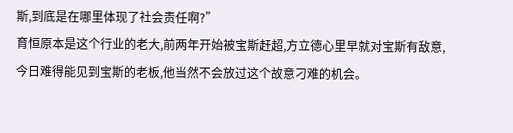斯,到底是在哪里体现了社会责任啊?”
育恒原本是这个行业的老大,前两年开始被宝斯赶超,方立德心里早就对宝斯有敌意,今日难得能见到宝斯的老板,他当然不会放过这个故意刁难的机会。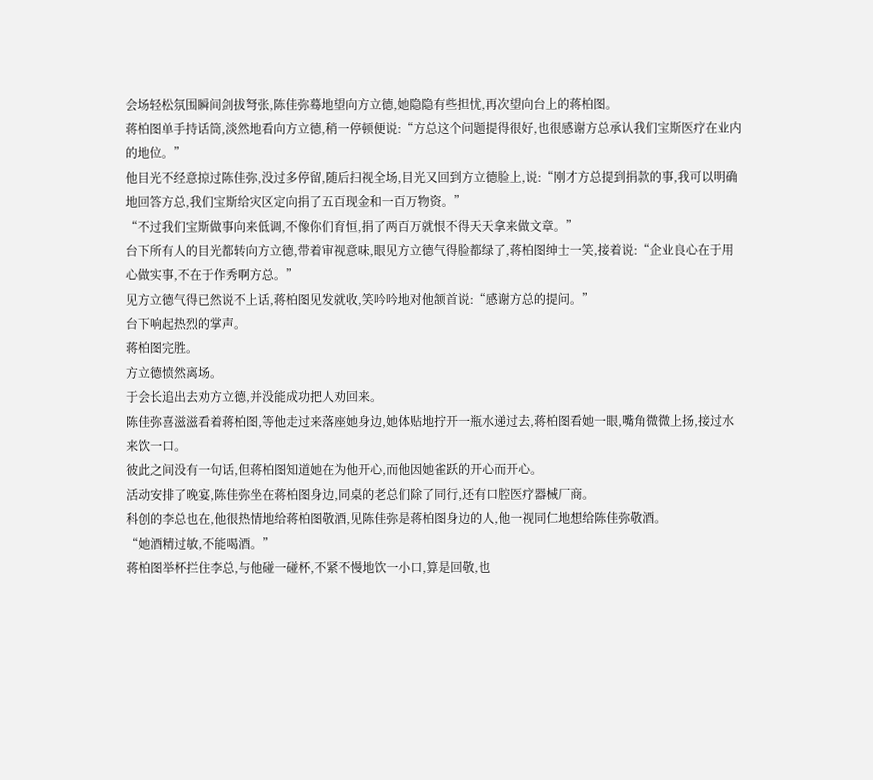会场轻松氛围瞬间剑拔弩张,陈佳弥蓦地望向方立德,她隐隐有些担忧,再次望向台上的蒋柏图。
蒋柏图单手持话筒,淡然地看向方立德,稍一停顿便说:“方总这个问题提得很好,也很感谢方总承认我们宝斯医疗在业内的地位。”
他目光不经意掠过陈佳弥,没过多停留,随后扫视全场,目光又回到方立德脸上,说:“刚才方总提到捐款的事,我可以明确地回答方总,我们宝斯给灾区定向捐了五百现金和一百万物资。”
“不过我们宝斯做事向来低调,不像你们育恒,捐了两百万就恨不得天天拿来做文章。”
台下所有人的目光都转向方立德,带着审视意味,眼见方立德气得脸都绿了,蒋柏图绅士一笑,接着说:“企业良心在于用心做实事,不在于作秀啊方总。”
见方立德气得已然说不上话,蒋柏图见发就收,笑吟吟地对他颔首说:“感谢方总的提问。”
台下响起热烈的掌声。
蒋柏图完胜。
方立德愤然离场。
于会长追出去劝方立德,并没能成功把人劝回来。
陈佳弥喜滋滋看着蒋柏图,等他走过来落座她身边,她体贴地拧开一瓶水递过去,蒋柏图看她一眼,嘴角微微上扬,接过水来饮一口。
彼此之间没有一句话,但蒋柏图知道她在为他开心,而他因她雀跃的开心而开心。
活动安排了晚宴,陈佳弥坐在蒋柏图身边,同桌的老总们除了同行,还有口腔医疗器械厂商。
科创的李总也在,他很热情地给蒋柏图敬酒,见陈佳弥是蒋柏图身边的人,他一视同仁地想给陈佳弥敬酒。
“她酒精过敏,不能喝酒。”
蒋柏图举杯拦住李总,与他碰一碰杯,不紧不慢地饮一小口,算是回敬,也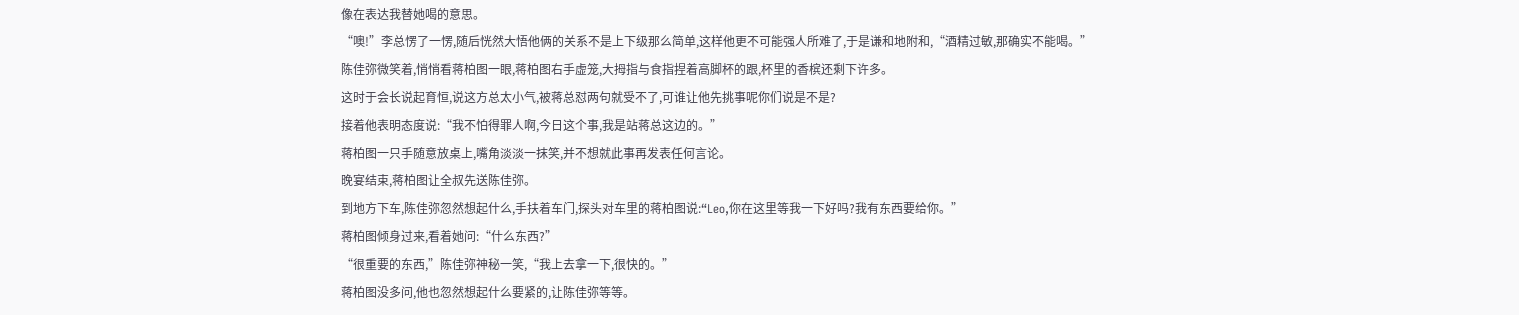像在表达我替她喝的意思。
“噢!”李总愣了一愣,随后恍然大悟他俩的关系不是上下级那么简单,这样他更不可能强人所难了,于是谦和地附和,“酒精过敏,那确实不能喝。”
陈佳弥微笑着,悄悄看蒋柏图一眼,蒋柏图右手虚笼,大拇指与食指捏着高脚杯的跟,杯里的香槟还剩下许多。
这时于会长说起育恒,说这方总太小气,被蒋总怼两句就受不了,可谁让他先挑事呢你们说是不是?
接着他表明态度说:“我不怕得罪人啊,今日这个事,我是站蒋总这边的。”
蒋柏图一只手随意放桌上,嘴角淡淡一抹笑,并不想就此事再发表任何言论。
晚宴结束,蒋柏图让全叔先送陈佳弥。
到地方下车,陈佳弥忽然想起什么,手扶着车门,探头对车里的蒋柏图说:“Leo,你在这里等我一下好吗?我有东西要给你。”
蒋柏图倾身过来,看着她问:“什么东西?”
“很重要的东西,”陈佳弥神秘一笑,“我上去拿一下,很快的。”
蒋柏图没多问,他也忽然想起什么要紧的,让陈佳弥等等。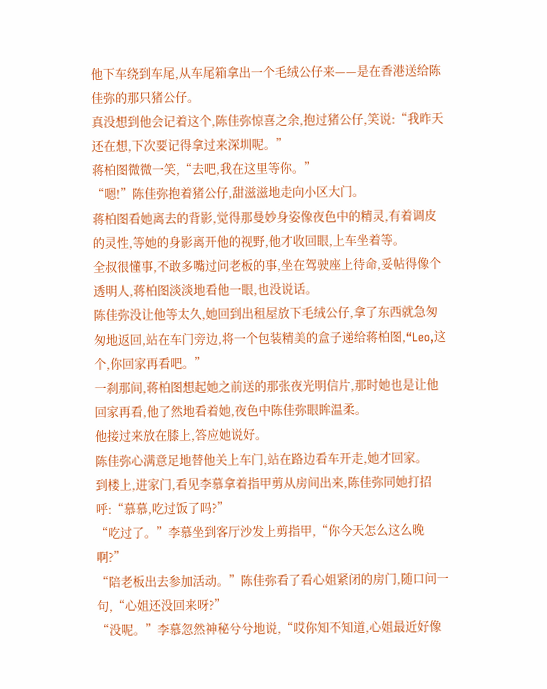他下车绕到车尾,从车尾箱拿出一个毛绒公仔来——是在香港送给陈佳弥的那只猪公仔。
真没想到他会记着这个,陈佳弥惊喜之余,抱过猪公仔,笑说:“我昨天还在想,下次要记得拿过来深圳呢。”
蒋柏图微微一笑,“去吧,我在这里等你。”
“嗯!”陈佳弥抱着猪公仔,甜滋滋地走向小区大门。
蒋柏图看她离去的背影,觉得那曼妙身姿像夜色中的精灵,有着调皮的灵性,等她的身影离开他的视野,他才收回眼,上车坐着等。
全叔很懂事,不敢多嘴过问老板的事,坐在驾驶座上待命,妥帖得像个透明人,蒋柏图淡淡地看他一眼,也没说话。
陈佳弥没让他等太久,她回到出租屋放下毛绒公仔,拿了东西就急匆匆地返回,站在车门旁边,将一个包装精美的盒子递给蒋柏图,“Leo,这个,你回家再看吧。”
一刹那间,蒋柏图想起她之前送的那张夜光明信片,那时她也是让他回家再看,他了然地看着她,夜色中陈佳弥眼眸温柔。
他接过来放在膝上,答应她说好。
陈佳弥心满意足地替他关上车门,站在路边看车开走,她才回家。
到楼上,进家门,看见李慕拿着指甲剪从房间出来,陈佳弥同她打招呼:“慕慕,吃过饭了吗?”
“吃过了。”李慕坐到客厅沙发上剪指甲,“你今天怎么这么晚啊?”
“陪老板出去参加活动。”陈佳弥看了看心姐紧闭的房门,随口问一句,“心姐还没回来呀?”
“没呢。”李慕忽然神秘兮兮地说,“哎你知不知道,心姐最近好像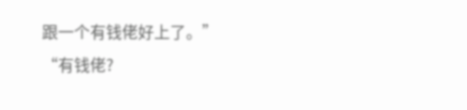跟一个有钱佬好上了。”
“有钱佬?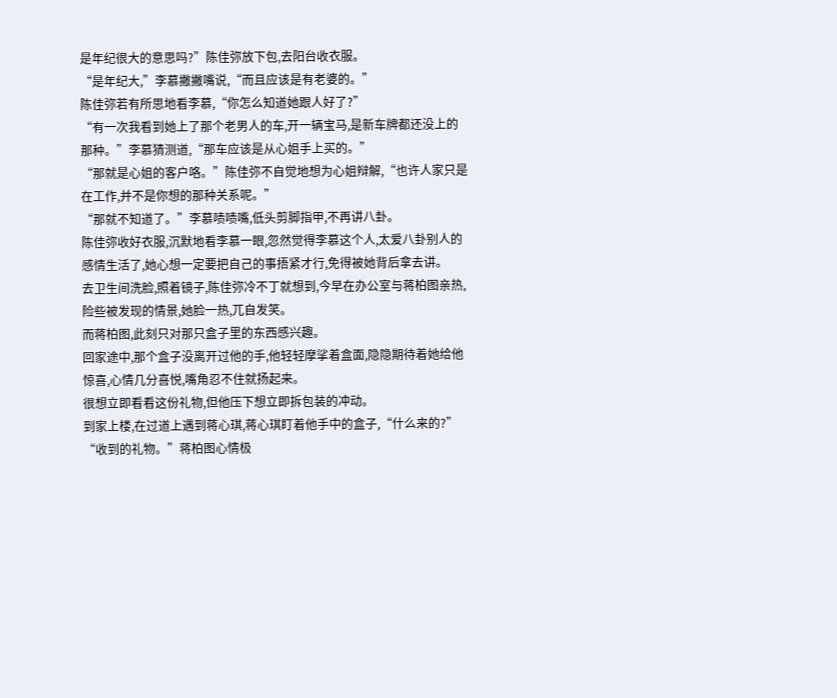是年纪很大的意思吗?”陈佳弥放下包,去阳台收衣服。
“是年纪大,”李慕撇撇嘴说,“而且应该是有老婆的。”
陈佳弥若有所思地看李慕,“你怎么知道她跟人好了?”
“有一次我看到她上了那个老男人的车,开一辆宝马,是新车牌都还没上的那种。”李慕猜测道,“那车应该是从心姐手上买的。”
“那就是心姐的客户咯。”陈佳弥不自觉地想为心姐辩解,“也许人家只是在工作,并不是你想的那种关系呢。”
“那就不知道了。”李慕啧啧嘴,低头剪脚指甲,不再讲八卦。
陈佳弥收好衣服,沉默地看李慕一眼,忽然觉得李慕这个人,太爱八卦别人的感情生活了,她心想一定要把自己的事捂紧才行,免得被她背后拿去讲。
去卫生间洗脸,照着镜子,陈佳弥冷不丁就想到,今早在办公室与蒋柏图亲热,险些被发现的情景,她脸一热,兀自发笑。
而蒋柏图,此刻只对那只盒子里的东西感兴趣。
回家途中,那个盒子没离开过他的手,他轻轻摩挲着盒面,隐隐期待着她给他惊喜,心情几分喜悦,嘴角忍不住就扬起来。
很想立即看看这份礼物,但他压下想立即拆包装的冲动。
到家上楼,在过道上遇到蒋心琪,蒋心琪盯着他手中的盒子,“什么来的?”
“收到的礼物。”蒋柏图心情极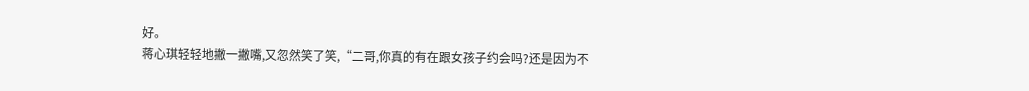好。
蒋心琪轻轻地撇一撇嘴,又忽然笑了笑,“二哥,你真的有在跟女孩子约会吗?还是因为不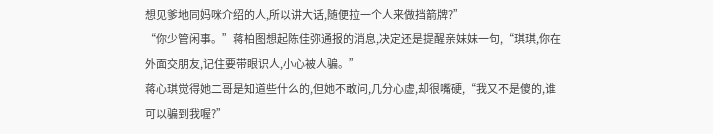想见爹地同妈咪介绍的人,所以讲大话,随便拉一个人来做挡箭牌?”
“你少管闲事。”蒋柏图想起陈佳弥通报的消息,决定还是提醒亲妹妹一句,“琪琪,你在外面交朋友,记住要带眼识人,小心被人骗。”
蒋心琪觉得她二哥是知道些什么的,但她不敢问,几分心虚,却很嘴硬,“我又不是傻的,谁可以骗到我喔?”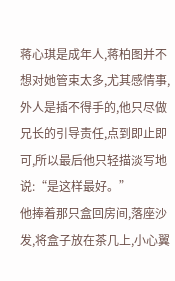蒋心琪是成年人,蒋柏图并不想对她管束太多,尤其感情事,外人是插不得手的,他只尽做兄长的引导责任,点到即止即可,所以最后他只轻描淡写地说:“是这样最好。”
他捧着那只盒回房间,落座沙发,将盒子放在茶几上,小心翼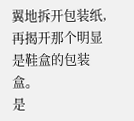翼地拆开包装纸,再揭开那个明显是鞋盒的包装盒。
是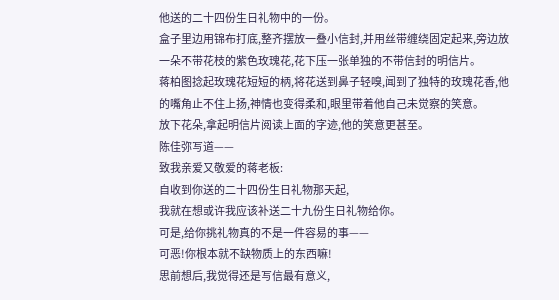他送的二十四份生日礼物中的一份。
盒子里边用锦布打底,整齐摆放一叠小信封,并用丝带缠绕固定起来,旁边放一朵不带花枝的紫色玫瑰花,花下压一张单独的不带信封的明信片。
蒋柏图捻起玫瑰花短短的柄,将花送到鼻子轻嗅,闻到了独特的玫瑰花香,他的嘴角止不住上扬,神情也变得柔和,眼里带着他自己未觉察的笑意。
放下花朵,拿起明信片阅读上面的字迹,他的笑意更甚至。
陈佳弥写道——
致我亲爱又敬爱的蒋老板:
自收到你送的二十四份生日礼物那天起,
我就在想或许我应该补送二十九份生日礼物给你。
可是,给你挑礼物真的不是一件容易的事——
可恶!你根本就不缺物质上的东西嘛!
思前想后,我觉得还是写信最有意义,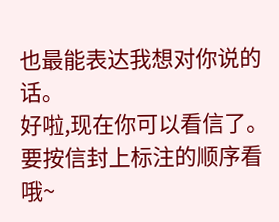也最能表达我想对你说的话。
好啦,现在你可以看信了。
要按信封上标注的顺序看哦~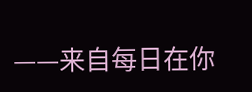——来自每日在你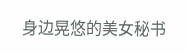身边晃悠的美女秘书